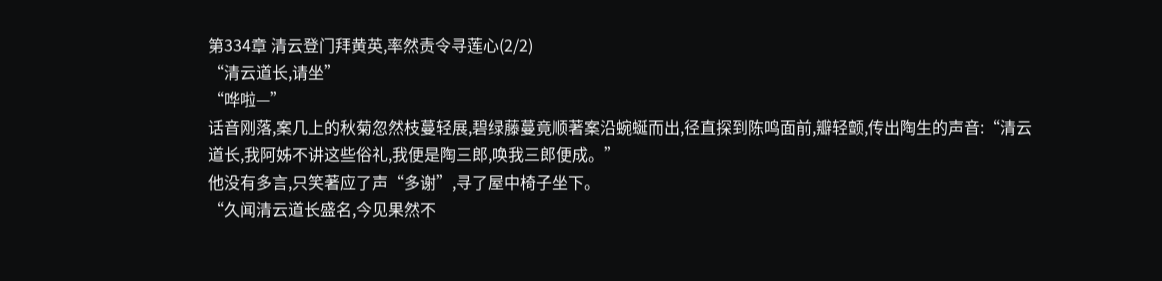第334章 清云登门拜黄英,率然责令寻莲心(2/2)
“清云道长,请坐”
“哗啦—”
话音刚落,案几上的秋菊忽然枝蔓轻展,碧绿藤蔓竟顺著案沿蜿蜒而出,径直探到陈鸣面前,瓣轻颤,传出陶生的声音:“清云道长,我阿姊不讲这些俗礼,我便是陶三郎,唤我三郎便成。”
他没有多言,只笑著应了声“多谢”,寻了屋中椅子坐下。
“久闻清云道长盛名,今见果然不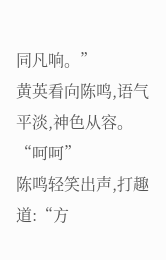同凡响。”
黄英看向陈鸣,语气平淡,神色从容。
“呵呵”
陈鸣轻笑出声,打趣道:“方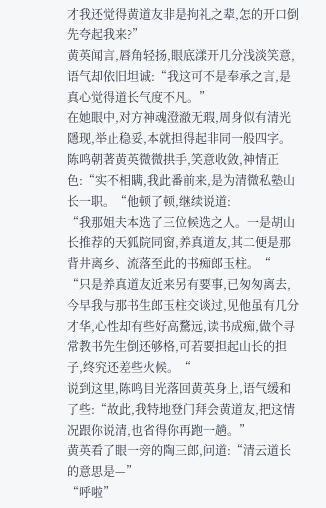才我还觉得黄道友非是拘礼之辈,怎的开口倒先夸起我来?”
黄英闻言,唇角轻扬,眼底漾开几分浅淡笑意,语气却依旧坦诚:“我这可不是奉承之言,是真心觉得道长气度不凡。”
在她眼中,对方神魂澄澈无瑕,周身似有清光隱现,举止稳妥,本就担得起非同一般四字。
陈鸣朝著黄英微微拱手,笑意收敛,神情正色:“实不相瞒,我此番前来,是为清微私塾山长一职。“他顿了顿,继续说道:
“我那姐夫本选了三位候选之人。一是胡山长推荐的天狐院同窗,养真道友,其二便是那背井离乡、流落至此的书痴郎玉柱。“
“只是养真道友近来另有要事,已匆匆离去,今早我与那书生郎玉柱交谈过,见他虽有几分才华,心性却有些好高騖远,读书成痴,做个寻常教书先生倒还够格,可若要担起山长的担子,终究还差些火候。“
说到这里,陈鸣目光落回黄英身上,语气缓和了些:“故此,我特地登门拜会黄道友,把这情况跟你说清,也省得你再跑一趟。”
黄英看了眼一旁的陶三郎,问道:“清云道长的意思是—”
“呼啦”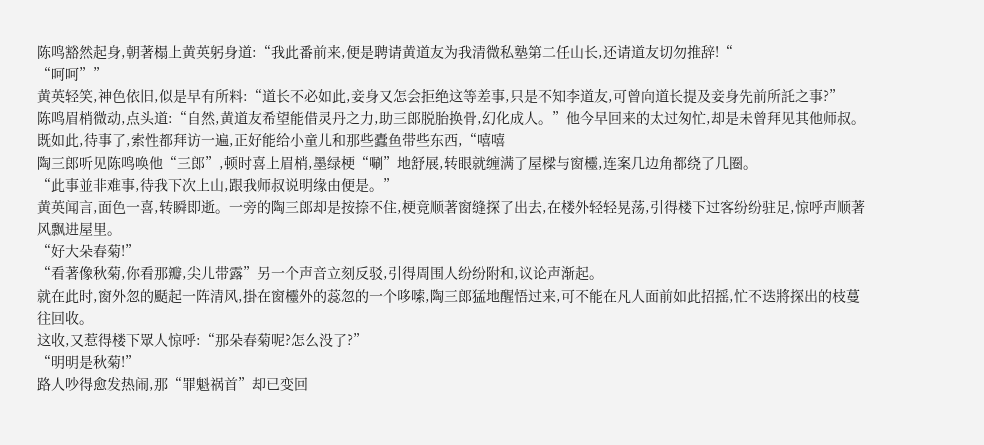陈鸣豁然起身,朝著榻上黄英躬身道:“我此番前来,便是聘请黄道友为我清微私塾第二任山长,还请道友切勿推辞!“
“呵呵””
黄英轻笑,神色依旧,似是早有所料:“道长不必如此,妾身又怎会拒绝这等差事,只是不知李道友,可曾向道长提及妾身先前所託之事?”
陈鸣眉梢微动,点头道:“自然,黄道友希望能借灵丹之力,助三郎脱胎换骨,幻化成人。”他今早回来的太过匆忙,却是未曾拜见其他师叔。既如此,待事了,索性都拜访一遍,正好能给小童儿和那些蠹鱼带些东西,“嘻嘻
陶三郎听见陈鸣唤他“三郎”,顿时喜上眉梢,墨绿梗“唰”地舒展,转眼就缠满了屋樑与窗欞,连案几边角都绕了几圈。
“此事並非难事,待我下次上山,跟我师叔说明缘由便是。”
黄英闻言,面色一喜,转瞬即逝。一旁的陶三郎却是按捺不住,梗竟顺著窗缝探了出去,在楼外轻轻晃荡,引得楼下过客纷纷驻足,惊呼声顺著风飘进屋里。
“好大朵春菊!”
“看著像秋菊,你看那瓣,尖儿带露”另一个声音立刻反驳,引得周围人纷纷附和,议论声渐起。
就在此时,窗外忽的颳起一阵清风,掛在窗欞外的蕊忽的一个哆嗦,陶三郎猛地醒悟过来,可不能在凡人面前如此招摇,忙不迭將探出的枝蔓往回收。
这收,又惹得楼下眾人惊呼:“那朵春菊呢?怎么没了?”
“明明是秋菊!”
路人吵得愈发热闹,那“罪魁祸首”却已变回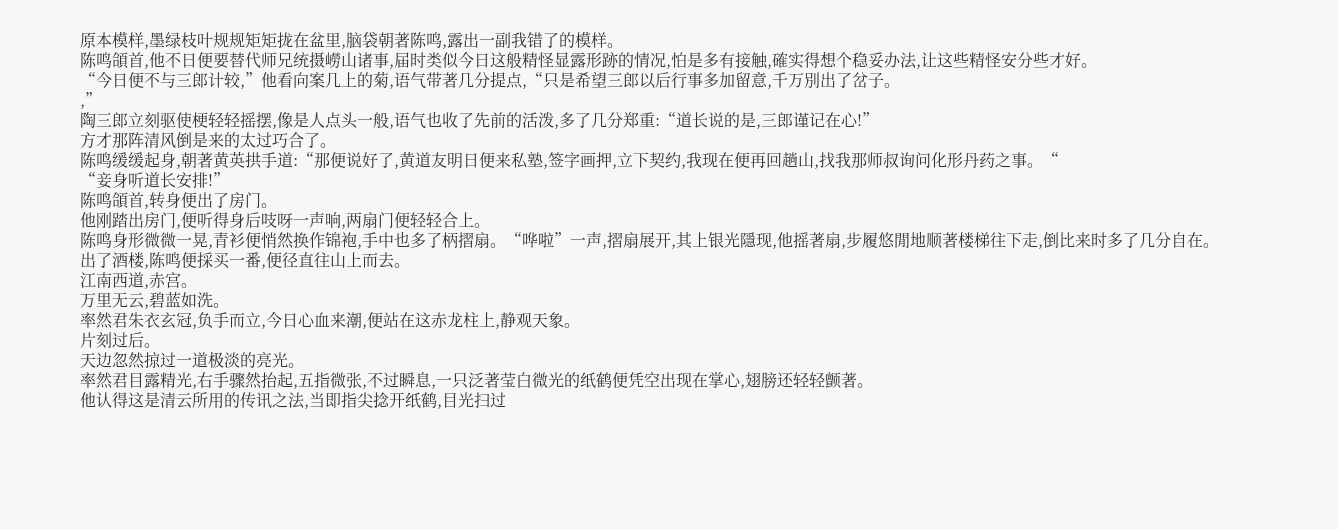原本模样,墨绿枝叶规规矩矩拢在盆里,脑袋朝著陈鸣,露出一副我错了的模样。
陈鸣頜首,他不日便要替代师兄统摄嶗山诸事,届时类似今日这般精怪显露形跡的情况,怕是多有接触,確实得想个稳妥办法,让这些精怪安分些才好。
“今日便不与三郎计较,”他看向案几上的菊,语气带著几分提点,“只是希望三郎以后行事多加留意,千万別出了岔子。
,”
陶三郎立刻驱使梗轻轻摇摆,像是人点头一般,语气也收了先前的活泼,多了几分郑重:“道长说的是,三郎谨记在心!”
方才那阵清风倒是来的太过巧合了。
陈鸣缓缓起身,朝著黄英拱手道:“那便说好了,黄道友明日便来私塾,签字画押,立下契约,我现在便再回趟山,找我那师叔询问化形丹药之事。“
“妾身听道长安排!”
陈鸣頜首,转身便出了房门。
他刚踏出房门,便听得身后吱呀一声响,两扇门便轻轻合上。
陈鸣身形微微一晃,青衫便悄然换作锦袍,手中也多了柄摺扇。“哗啦”一声,摺扇展开,其上银光隱现,他摇著扇,步履悠閒地顺著楼梯往下走,倒比来时多了几分自在。
出了酒楼,陈鸣便採买一番,便径直往山上而去。
江南西道,赤宫。
万里无云,碧蓝如洗。
率然君朱衣玄冠,负手而立,今日心血来潮,便站在这赤龙柱上,静观天象。
片刻过后。
天边忽然掠过一道极淡的亮光。
率然君目露精光,右手骤然抬起,五指微张,不过瞬息,一只泛著莹白微光的纸鹤便凭空出现在掌心,翅膀还轻轻颤著。
他认得这是清云所用的传讯之法,当即指尖捻开纸鹤,目光扫过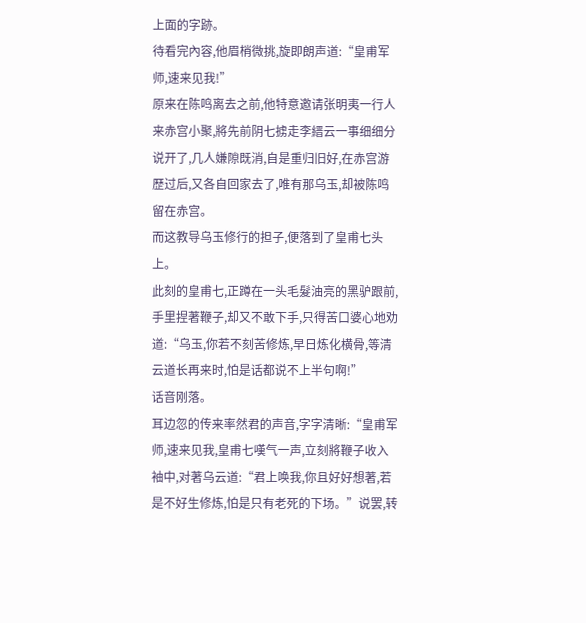上面的字跡。
待看完內容,他眉梢微挑,旋即朗声道:“皇甫军师,速来见我!”
原来在陈鸣离去之前,他特意邀请张明夷一行人来赤宫小聚,將先前阴七掳走李縉云一事细细分说开了,几人嫌隙既消,自是重归旧好,在赤宫游歷过后,又各自回家去了,唯有那乌玉,却被陈鸣留在赤宫。
而这教导乌玉修行的担子,便落到了皇甫七头上。
此刻的皇甫七,正蹲在一头毛髮油亮的黑驴跟前,手里捏著鞭子,却又不敢下手,只得苦口婆心地劝道:“乌玉,你若不刻苦修炼,早日炼化横骨,等清云道长再来时,怕是话都说不上半句啊!”
话音刚落。
耳边忽的传来率然君的声音,字字清晰:“皇甫军师,速来见我,皇甫七嘆气一声,立刻將鞭子收入袖中,对著乌云道:“君上唤我,你且好好想著,若是不好生修炼,怕是只有老死的下场。”说罢,转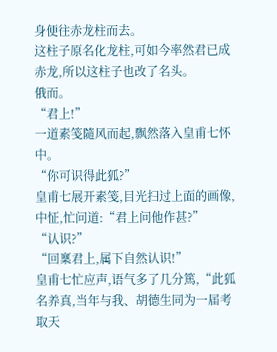身便往赤龙柱而去。
这柱子原名化龙柱,可如今率然君已成赤龙,所以这柱子也改了名头。
俄而。
“君上!”
一道素笺隨风而起,飘然落入皇甫七怀中。
“你可识得此狐?”
皇甫七展开素笺,目光扫过上面的画像,中怔,忙问道:“君上问他作甚?”
“认识?”
“回稟君上,属下自然认识!”
皇甫七忙应声,语气多了几分篤,“此狐名养真,当年与我、胡德生同为一届考取天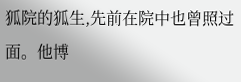狐院的狐生,先前在院中也曾照过面。他博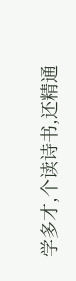学多才,个读诗书,还精通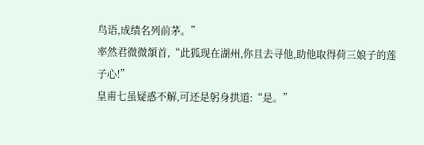鸟语,成绩名列前茅。”
率然君微微頷首,“此狐现在湖州,你且去寻他,助他取得荷三娘子的莲子心!”
皇甫七虽疑惑不解,可还是躬身拱道:“是。”